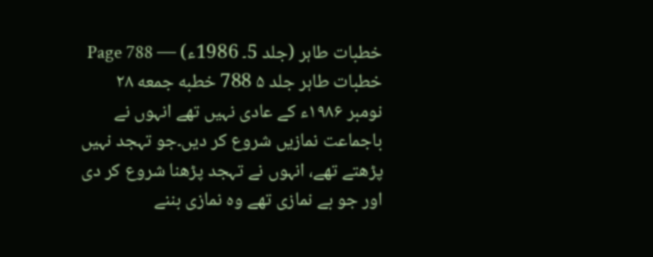خطبات طاہر (جلد 5۔ 1986ء) — Page 788
خطبات طاہر جلد ۵ 788 خطبه جمعه ۲۸ نومبر ۱۹۸۶ء کے عادی نہیں تھے انہوں نے باجماعت نمازیں شروع کر دیں۔جو تہجد نہیں پڑھتے تھے، انہوں نے تہجد پڑھنا شروع کر دی اور جو بے نمازی تھے وہ نمازی بننے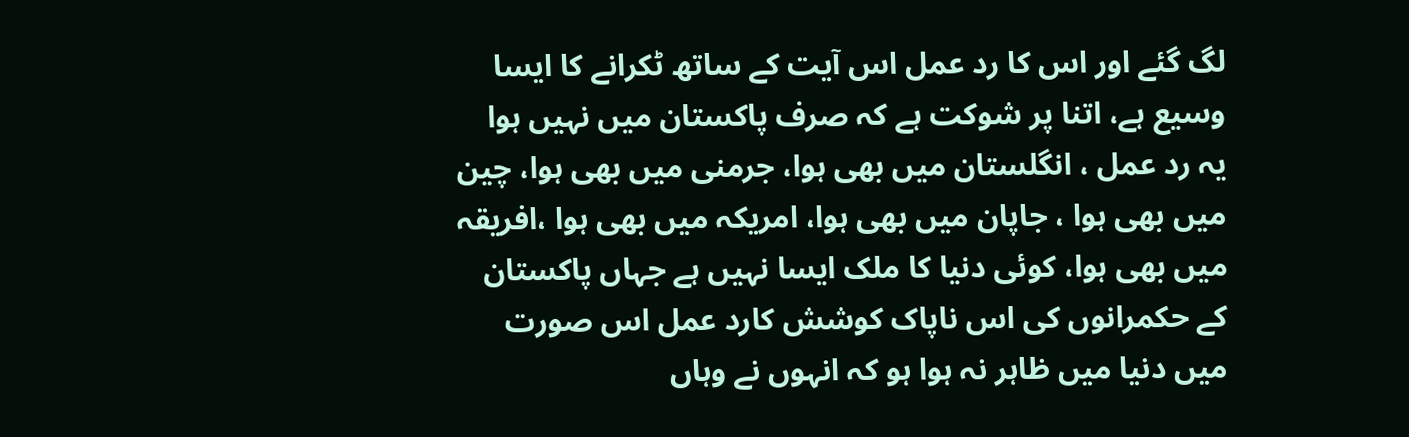لگ گئے اور اس کا رد عمل اس آیت کے ساتھ ٹکرانے کا ایسا وسیع ہے، اتنا پر شوکت ہے کہ صرف پاکستان میں نہیں ہوا یہ رد عمل ، انگلستان میں بھی ہوا، جرمنی میں بھی ہوا، چین میں بھی ہوا ، جاپان میں بھی ہوا، امریکہ میں بھی ہوا ،افریقہ میں بھی ہوا، کوئی دنیا کا ملک ایسا نہیں ہے جہاں پاکستان کے حکمرانوں کی اس ناپاک کوشش کارد عمل اس صورت میں دنیا میں ظاہر نہ ہوا ہو کہ انہوں نے وہاں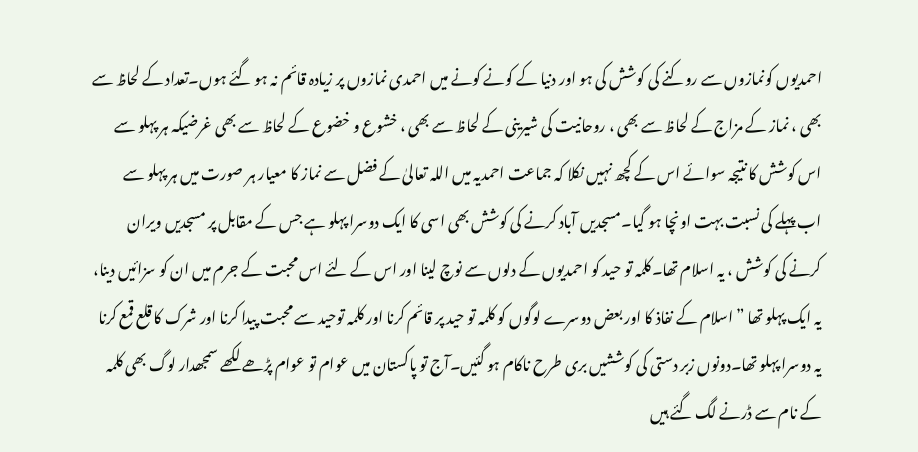احمدیوں کونمازوں سے روکنے کی کوشش کی ہو اور دنیا کے کونے کونے میں احمدی نمازوں پر زیادہ قائم نہ ہو گئے ہوں۔تعداد کے لحاظ سے بھی ، نماز کے مزاج کے لحاظ سے بھی ، روحانیت کی شیرینی کے لحاظ سے بھی ، خشوع و خضوع کے لحاظ سے بھی غرضیکہ ہر پہلو سے اس کوشش کا نتیجہ سوائے اس کے کچھ نہیں نکلا کہ جماعت احمدیہ میں اللہ تعالیٰ کے فضل سے نماز کا معیار ہر صورت میں ہر پہلو سے اب پہلے کی نسبت بہت اونچا ہو گیا۔مسجدیں آباد کرنے کی کوشش بھی اسی کا ایک دوسرا پہلو ہے جس کے مقابل پر مسجدیں ویران کرنے کی کوشش ، یہ اسلام تھا۔کلمہ تو حید کو احمدیوں کے دلوں سے نوچ لینا اور اس کے لئے اس محبت کے جرم میں ان کو سزائیں دینا، یہ ایک پہلو تھا ” اسلام کے نفاذ کا اور بعض دوسرے لوگوں کو کلمہ تو حید پر قائم کرنا اور کلمہ توحید سے محبت پیدا کرنا اور شرک کا قلع قمع کرنا یہ دوسرا پہلو تھا۔دونوں زبر دستی کی کوششیں بری طرح ناکام ہو گئیں۔آج تو پاکستان میں عوام تو عوام پڑھے لکھے سمجھدار لوگ بھی کلمہ کے نام سے ڈرنے لگ گئے ہیں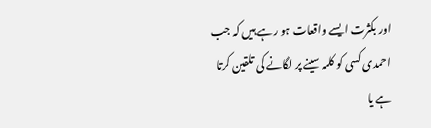اور بکثرت ایسے واقعات ہو رہے ہیں کہ جب احمدی کسی کو کلمہ سینے پر لگانے کی تلقین کرتا ہے یا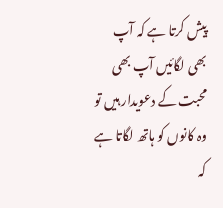پیش کرتا ہے کہ آپ بھی لگائیں آپ بھی محبت کے دعویدار ہیں تو وہ کانوں کو ہاتھ لگاتا ہے کہ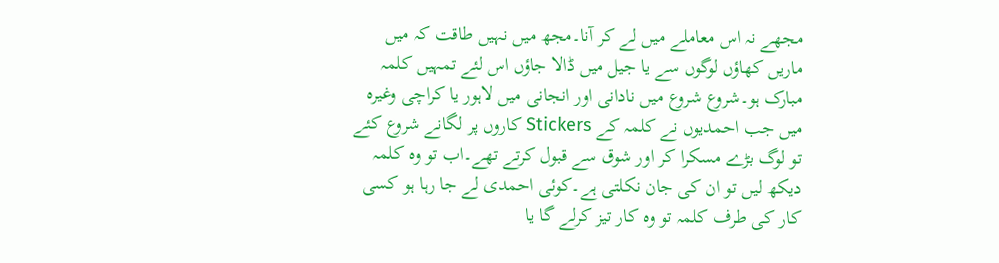مجھے نہ اس معاملے میں لے کر آنا۔مجھ میں نہیں طاقت کہ میں ماریں کھاؤں لوگوں سے یا جیل میں ڈالا جاؤں اس لئے تمہیں کلمہ مبارک ہو۔شروع شروع میں نادانی اور انجانی میں لاہور یا کراچی وغیرہ میں جب احمدیوں نے کلمہ کے Stickers کاروں پر لگانے شروع کئے تو لوگ بڑے مسکرا کر اور شوق سے قبول کرتے تھے۔اب تو وہ کلمہ دیکھ لیں تو ان کی جان نکلتی ہے۔کوئی احمدی لے جا رہا ہو کسی کار کی طرف کلمہ تو وہ کار تیز کرلے گا یا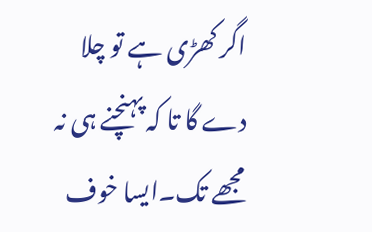اگر کھڑی ہے تو چلا دے گا تا کہ پہنچنے ہی نہ مجھے تک۔ایسا خوف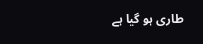طاری ہو گیا ہے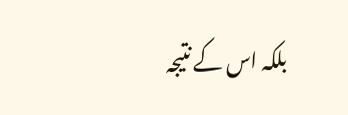بلکہ اس کے نتیجہ